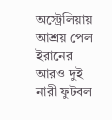অস্ট্রেলিয়ায় আশ্রয় পেল ইরানের আরও দুই নারী ফুটবল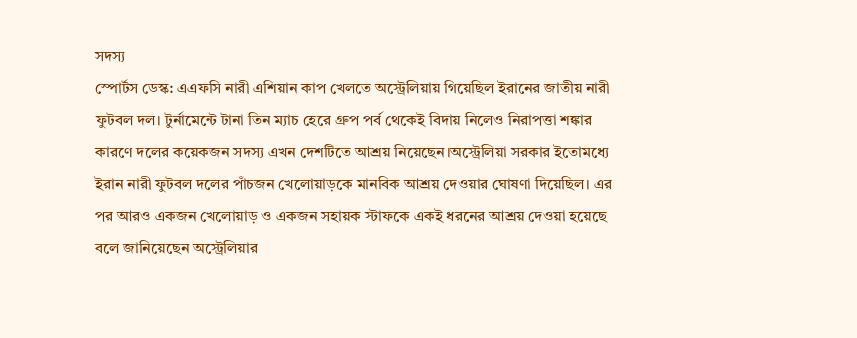সদস্য
স্পোর্টস ডেস্ক: এএফসি নারী এশিয়ান কাপ খেলতে অস্ট্রেলিয়ায় গিয়েছিল ইরানের জাতীয় নারী ফুটবল দল। টুর্নামেন্টে টানা তিন ম্যাচ হেরে গ্রুপ পর্ব থেকেই বিদায় নিলেও নিরাপত্তা শঙ্কার কারণে দলের কয়েকজন সদস্য এখন দেশটিতে আশ্রয় নিয়েছেন।অস্ট্রেলিয়া সরকার ইতোমধ্যে ইরান নারী ফুটবল দলের পাঁচজন খেলোয়াড়কে মানবিক আশ্রয় দেওয়ার ঘোষণা দিয়েছিল। এর পর আরও একজন খেলোয়াড় ও একজন সহায়ক স্টাফকে একই ধরনের আশ্রয় দেওয়া হয়েছে বলে জানিয়েছেন অস্ট্রেলিয়ার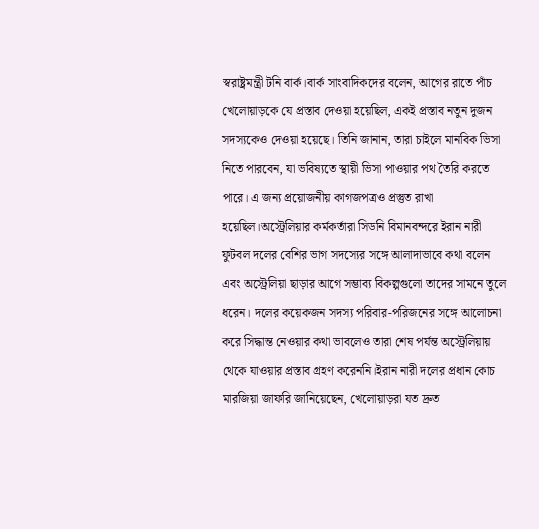স্বরাষ্ট্রমন্ত্রী টনি বার্ক।বার্ক সাংবাদিকদের বলেন, আগের রাতে পাঁচ খেলোয়াড়কে যে প্রস্তাব দেওয়া হয়েছিল, একই প্রস্তাব নতুন দুজন সদস্যকেও দেওয়া হয়েছে। তিনি জানান, তারা চাইলে মানবিক ভিসা নিতে পারবেন, যা ভবিষ্যতে স্থায়ী ভিসা পাওয়ার পথ তৈরি করতে পারে। এ জন্য প্রয়োজনীয় কাগজপত্রও প্রস্তুত রাখা হয়েছিল।অস্ট্রেলিয়ার কর্মকর্তারা সিডনি বিমানবন্দরে ইরান নারী ফুটবল দলের বেশির ভাগ সদস্যের সঙ্গে আলাদাভাবে কথা বলেন এবং অস্ট্রেলিয়া ছাড়ার আগে সম্ভাব্য বিকল্পগুলো তাদের সামনে তুলে ধরেন। দলের কয়েকজন সদস্য পরিবার-পরিজনের সঙ্গে আলোচনা করে সিদ্ধান্ত নেওয়ার কথা ভাবলেও তারা শেষ পর্যন্ত অস্ট্রেলিয়ায় থেকে যাওয়ার প্রস্তাব গ্রহণ করেননি।ইরান নারী দলের প্রধান কোচ মারজিয়া জাফরি জানিয়েছেন, খেলোয়াড়রা যত দ্রুত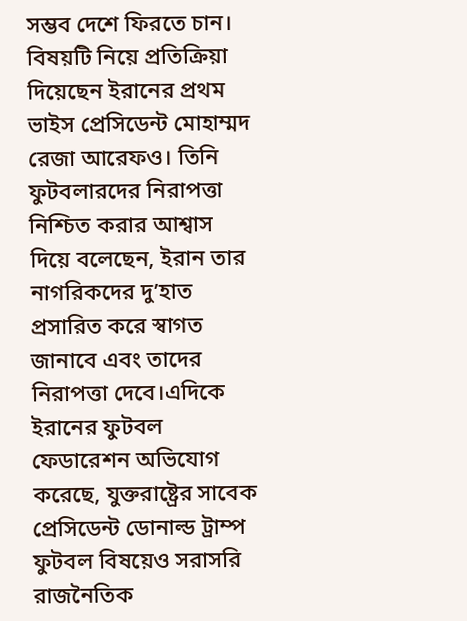সম্ভব দেশে ফিরতে চান। বিষয়টি নিয়ে প্রতিক্রিয়া দিয়েছেন ইরানের প্রথম ভাইস প্রেসিডেন্ট মোহাম্মদ রেজা আরেফও। তিনি ফুটবলারদের নিরাপত্তা নিশ্চিত করার আশ্বাস দিয়ে বলেছেন, ইরান তার নাগরিকদের দু’হাত প্রসারিত করে স্বাগত জানাবে এবং তাদের নিরাপত্তা দেবে।এদিকে ইরানের ফুটবল ফেডারেশন অভিযোগ করেছে, যুক্তরাষ্ট্রের সাবেক প্রেসিডেন্ট ডোনাল্ড ট্রাম্প ফুটবল বিষয়েও সরাসরি রাজনৈতিক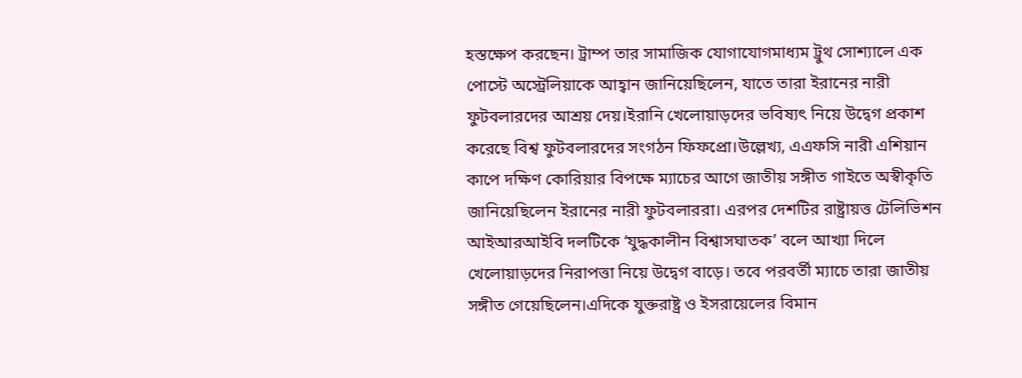হস্তক্ষেপ করছেন। ট্রাম্প তার সামাজিক যোগাযোগমাধ্যম ট্রুথ সোশ্যালে এক পোস্টে অস্ট্রেলিয়াকে আহ্বান জানিয়েছিলেন, যাতে তারা ইরানের নারী ফুটবলারদের আশ্রয় দেয়।ইরানি খেলোয়াড়দের ভবিষ্যৎ নিয়ে উদ্বেগ প্রকাশ করেছে বিশ্ব ফুটবলারদের সংগঠন ফিফপ্রো।উল্লেখ্য, এএফসি নারী এশিয়ান কাপে দক্ষিণ কোরিয়ার বিপক্ষে ম্যাচের আগে জাতীয় সঙ্গীত গাইতে অস্বীকৃতি জানিয়েছিলেন ইরানের নারী ফুটবলাররা। এরপর দেশটির রাষ্ট্রায়ত্ত টেলিভিশন আইআরআইবি দলটিকে ‘যুদ্ধকালীন বিশ্বাসঘাতক’ বলে আখ্যা দিলে খেলোয়াড়দের নিরাপত্তা নিয়ে উদ্বেগ বাড়ে। তবে পরবর্তী ম্যাচে তারা জাতীয় সঙ্গীত গেয়েছিলেন।এদিকে যুক্তরাষ্ট্র ও ইসরায়েলের বিমান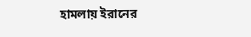হামলায় ইরানের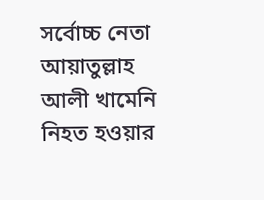সর্বোচ্চ নেতা আয়াতুল্লাহ আলী খামেনি নিহত হওয়ার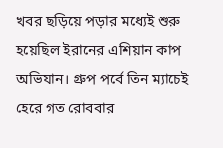খবর ছড়িয়ে পড়ার মধ্যেই শুরু হয়েছিল ইরানের এশিয়ান কাপ অভিযান। গ্রুপ পর্বে তিন ম্যাচেই হেরে গত রোববার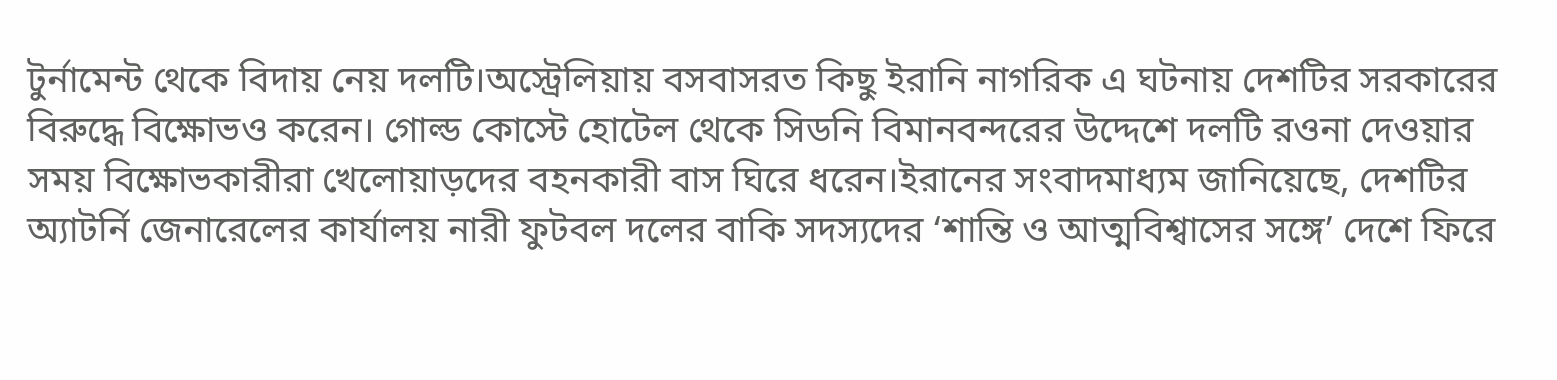টুর্নামেন্ট থেকে বিদায় নেয় দলটি।অস্ট্রেলিয়ায় বসবাসরত কিছু ইরানি নাগরিক এ ঘটনায় দেশটির সরকারের বিরুদ্ধে বিক্ষোভও করেন। গোল্ড কোস্টে হোটেল থেকে সিডনি বিমানবন্দরের উদ্দেশে দলটি রওনা দেওয়ার সময় বিক্ষোভকারীরা খেলোয়াড়দের বহনকারী বাস ঘিরে ধরেন।ইরানের সংবাদমাধ্যম জানিয়েছে, দেশটির অ্যাটর্নি জেনারেলের কার্যালয় নারী ফুটবল দলের বাকি সদস্যদের ‘শান্তি ও আত্মবিশ্বাসের সঙ্গে’ দেশে ফিরে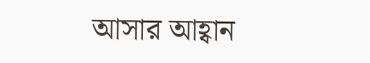আসার আহ্বান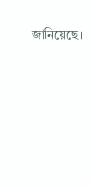জানিয়েছে।